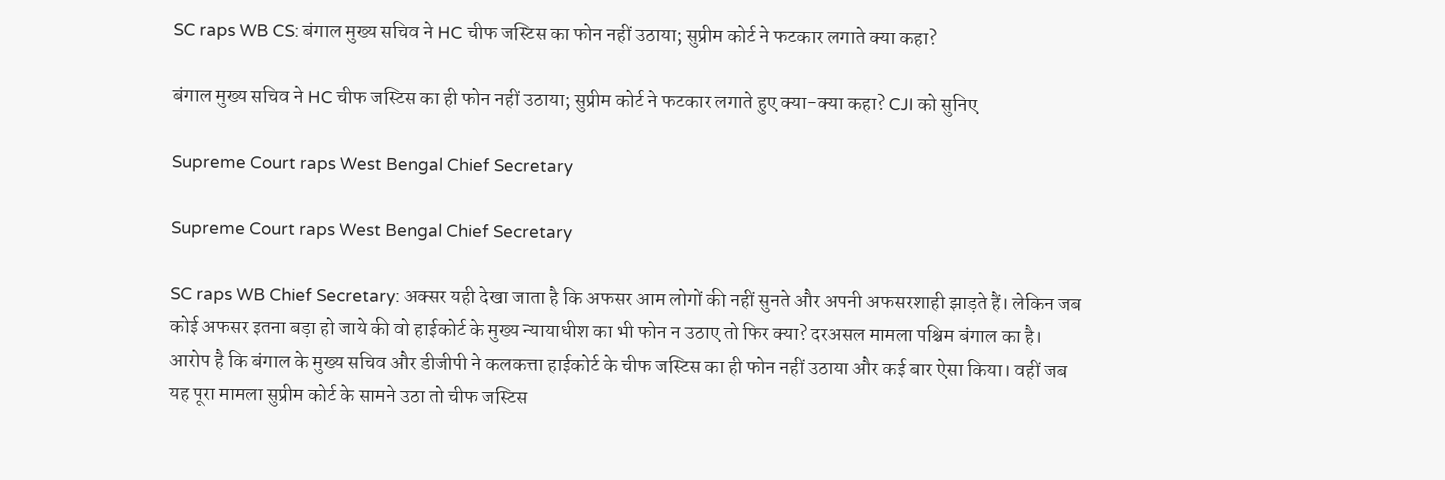SC raps WB CS: बंगाल मुख्य सचिव ने HC चीफ जस्टिस का फोन नहीं उठाया; सुप्रीम कोर्ट ने फटकार लगाते क्या कहा?

बंगाल मुख्य सचिव ने HC चीफ जस्टिस का ही फोन नहीं उठाया; सुप्रीम कोर्ट ने फटकार लगाते हुए क्या-क्या कहा? CJI को सुनिए

Supreme Court raps West Bengal Chief Secretary

Supreme Court raps West Bengal Chief Secretary

SC raps WB Chief Secretary: अक्सर यही देखा जाता है कि अफसर आम लोगों की नहीं सुनते और अपनी अफसरशाही झाड़ते हैं। लेकिन जब कोई अफसर इतना बड़ा हो जाये की वो हाईकोर्ट के मुख्य न्यायाधीश का भी फोन न उठाए तो फिर क्या? दरअसल मामला पश्चिम बंगाल का है। आरोप है कि बंगाल के मुख्य सचिव और डीजीपी ने कलकत्ता हाईकोर्ट के चीफ जस्टिस का ही फोन नहीं उठाया और कई बार ऐसा किया। वहीं जब यह पूरा मामला सुप्रीम कोर्ट के सामने उठा तो चीफ जस्टिस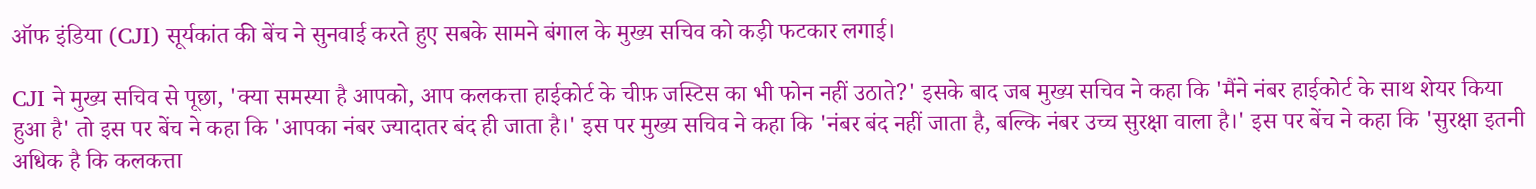ऑफ इंडिया (CJI) सूर्यकांत की बेंच ने सुनवाई करते हुए सबके सामने बंगाल के मुख्य सचिव को कड़ी फटकार लगाई।

CJI ने मुख्य सचिव से पूछा, 'क्या समस्या है आपको, आप कलकत्ता हाईकोर्ट के चीफ़ जस्टिस का भी फोन नहीं उठाते?' इसके बाद जब मुख्य सचिव ने कहा कि 'मैंने नंबर हाईकोर्ट के साथ शेयर किया हुआ है' तो इस पर बेंच ने कहा कि 'आपका नंबर ज्यादातर बंद ही जाता है।' इस पर मुख्य सचिव ने कहा कि 'नंबर बंद नहीं जाता है, बल्कि नंबर उच्च सुरक्षा वाला है।' इस पर बेंच ने कहा कि 'सुरक्षा इतनी अधिक है कि कलकत्ता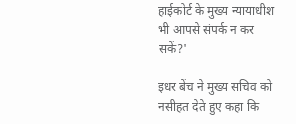हाईकोर्ट के मुख्य न्यायाधीश भी आपसे संपर्क न कर सकें?'

इधर बेंच ने मुख्य सचिव को नसीहत देते हुए कहा कि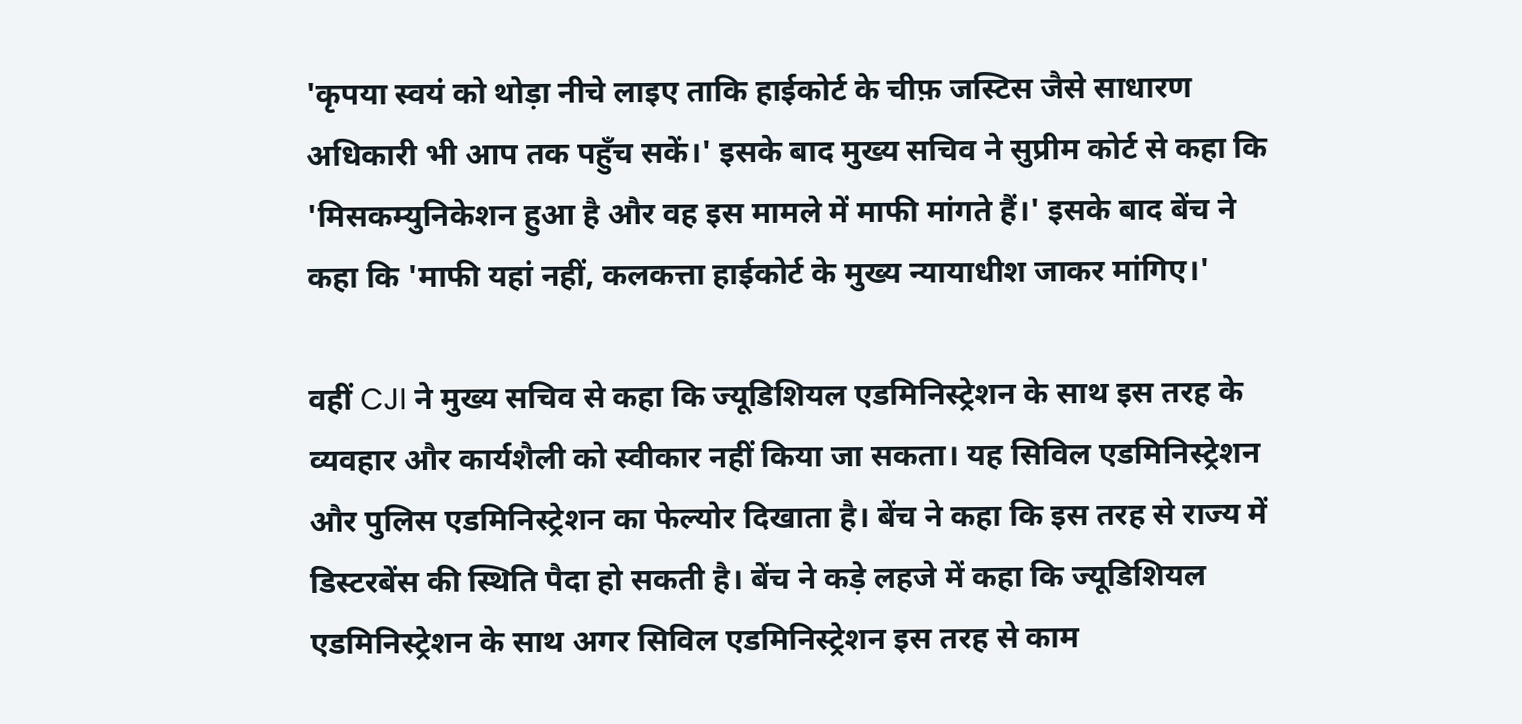'कृपया स्वयं को थोड़ा नीचे लाइए ताकि हाईकोर्ट के चीफ़ जस्टिस जैसे साधारण अधिकारी भी आप तक पहुँच सकें।' इसके बाद मुख्य सचिव ने सुप्रीम कोर्ट से कहा कि 'मिसकम्युनिकेशन हुआ है और वह इस मामले में माफी मांगते हैं।' इसके बाद बेंच ने कहा कि 'माफी यहां नहीं, कलकत्ता हाईकोर्ट के मुख्य न्यायाधीश जाकर मांगिए।'

वहीं CJI ने मुख्य सचिव से कहा कि ज्यूडिशियल एडमिनिस्ट्रेशन के साथ इस तरह के व्यवहार और कार्यशैली को स्वीकार नहीं किया जा सकता। यह सिविल एडमिनिस्ट्रेशन और पुलिस एडमिनिस्ट्रेशन का फेल्योर दिखाता है। बेंच ने कहा कि इस तरह से राज्य में डिस्टरबेंस की स्थिति पैदा हो सकती है। बेंच ने कड़े लहजे में कहा कि ज्यूडिशियल एडमिनिस्ट्रेशन के साथ अगर सिविल एडमिनिस्ट्रेशन इस तरह से काम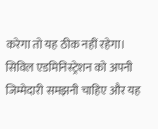करेगा तो यह ठीक नहीं रहेगा। सिविल एडमिनिस्ट्रेशन को अपनी जिम्मेदारी समझनी चाहिए और यह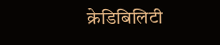क्रेडिबिलिटी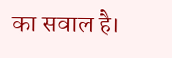का सवाल है।